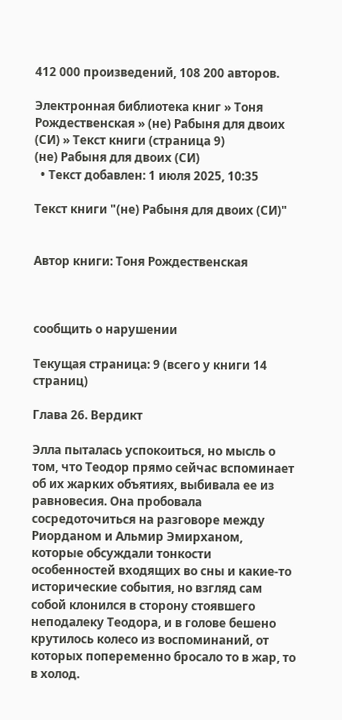412 000 произведений, 108 200 авторов.

Электронная библиотека книг » Тоня Рождественская » (не) Рабыня для двоих (СИ) » Текст книги (страница 9)
(не) Рабыня для двоих (СИ)
  • Текст добавлен: 1 июля 2025, 10:35

Текст книги "(не) Рабыня для двоих (СИ)"


Автор книги: Тоня Рождественская



сообщить о нарушении

Текущая страница: 9 (всего у книги 14 страниц)

Глава 26. Вердикт

Элла пыталась успокоиться, но мысль о том, что Теодор прямо сейчас вспоминает об их жарких объятиях, выбивала ее из равновесия. Она пробовала сосредоточиться на разговоре между Риорданом и Альмир Эмирханом, которые обсуждали тонкости особенностей входящих во сны и какие-то исторические события, но взгляд сам собой клонился в сторону стоявшего неподалеку Теодора, и в голове бешено крутилось колесо из воспоминаний, от которых попеременно бросало то в жар, то в холод.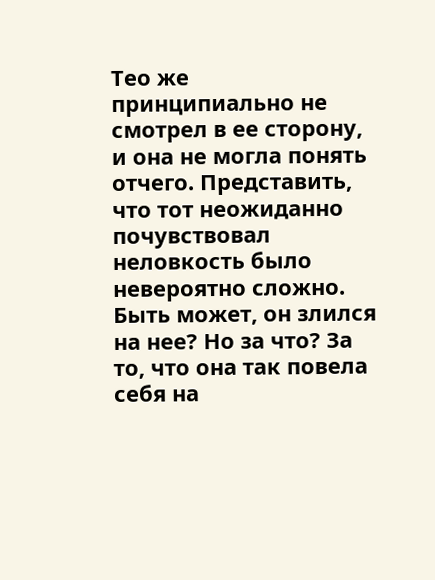Тео же принципиально не смотрел в ее сторону, и она не могла понять отчего. Представить, что тот неожиданно почувствовал неловкость было невероятно сложно. Быть может, он злился на нее? Но за что? За то, что она так повела себя на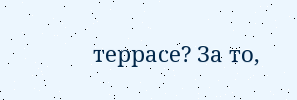террасе? За то,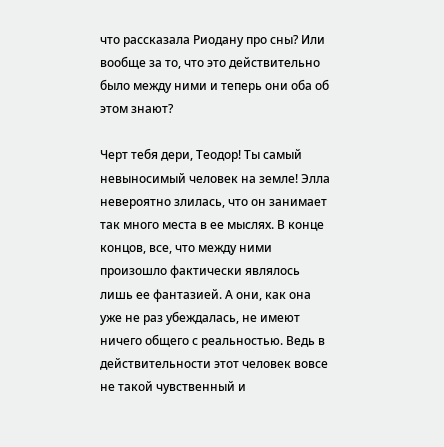что рассказала Риодану про сны? Или вообще за то, что это действительно было между ними и теперь они оба об этом знают?

Черт тебя дери, Теодор! Ты самый невыносимый человек на земле! Элла невероятно злилась, что он занимает так много места в ее мыслях. В конце концов, все, что между ними произошло фактически являлось лишь ее фантазией. А они, как она уже не раз убеждалась, не имеют ничего общего с реальностью. Ведь в действительности этот человек вовсе не такой чувственный и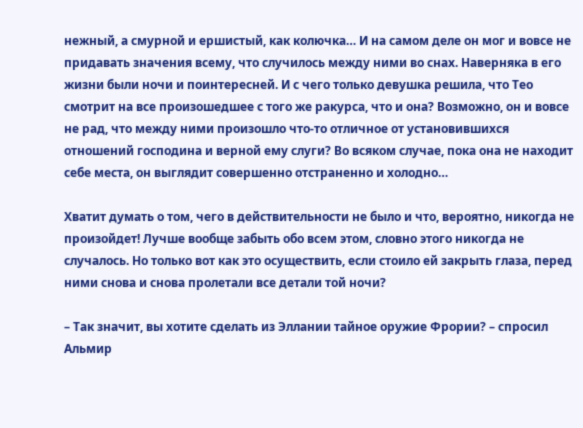нежный, а смурной и ершистый, как колючка… И на самом деле он мог и вовсе не придавать значения всему, что случилось между ними во снах. Наверняка в его жизни были ночи и поинтересней. И с чего только девушка решила, что Тео смотрит на все произошедшее с того же ракурса, что и она? Возможно, он и вовсе не рад, что между ними произошло что-то отличное от установившихся отношений господина и верной ему слуги? Во всяком случае, пока она не находит себе места, он выглядит совершенно отстраненно и холодно…

Хватит думать о том, чего в действительности не было и что, вероятно, никогда не произойдет! Лучше вообще забыть обо всем этом, словно этого никогда не случалось. Но только вот как это осуществить, если стоило ей закрыть глаза, перед ними снова и снова пролетали все детали той ночи?

– Так значит, вы хотите сделать из Эллании тайное оружие Фрории? – спросил Альмир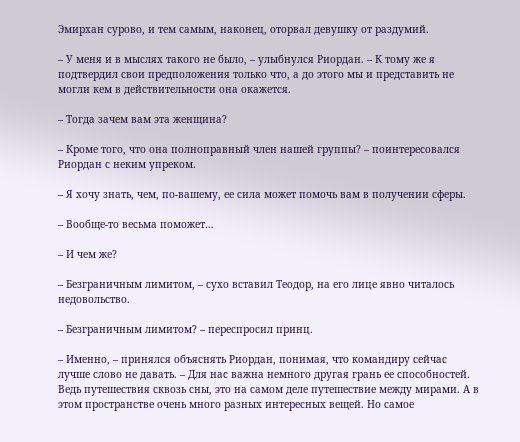Эмирхан сурово, и тем самым, наконец, оторвал девушку от раздумий.

– У меня и в мыслях такого не было, – улыбнулся Риордан. – К тому же я подтвердил свои предположения только что, а до этого мы и представить не могли кем в действительности она окажется.

– Тогда зачем вам эта женщина?

– Кроме того, что она полноправный член нашей группы? – поинтересовался Риордан с неким упреком.

– Я хочу знать, чем, по-вашему, ее сила может помочь вам в получении сферы.

– Вообще-то весьма поможет…

– И чем же?

– Безграничным лимитом, – сухо вставил Теодор, на его лице явно читалось недовольство.

– Безграничным лимитом? – переспросил принц.

– Именно, – принялся объяснять Риордан, понимая, что командиру сейчас лучше слово не давать. – Для нас важна немного другая грань ее способностей. Ведь путешествия сквозь сны, это на самом деле путешествие между мирами. А в этом пространстве очень много разных интересных вещей. Но самое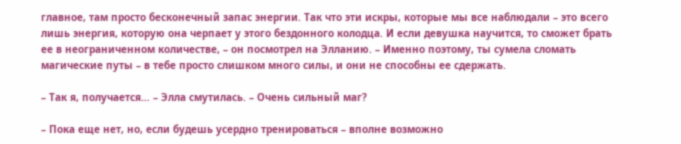главное, там просто бесконечный запас энергии. Так что эти искры, которые мы все наблюдали – это всего лишь энергия, которую она черпает у этого бездонного колодца. И если девушка научится, то сможет брать ее в неограниченном количестве, – он посмотрел на Элланию. – Именно поэтому, ты сумела сломать магические путы – в тебе просто слишком много силы, и они не способны ее сдержать.

– Так я, получается… – Элла смутилась. – Очень сильный маг?

– Пока еще нет, но, если будешь усердно тренироваться – вполне возможно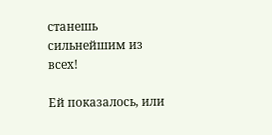станешь сильнейшим из всех!

Ей показалось, или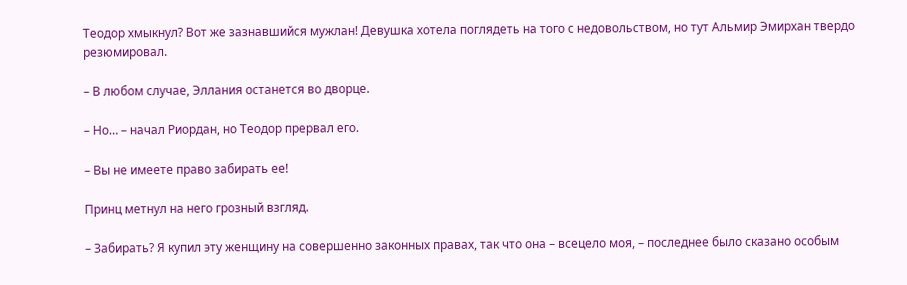Теодор хмыкнул? Вот же зазнавшийся мужлан! Девушка хотела поглядеть на того с недовольством, но тут Альмир Эмирхан твердо резюмировал.

– В любом случае, Эллания останется во дворце.

– Но… – начал Риордан, но Теодор прервал его.

– Вы не имеете право забирать ее!

Принц метнул на него грозный взгляд.

– Забирать? Я купил эту женщину на совершенно законных правах, так что она – всецело моя, – последнее было сказано особым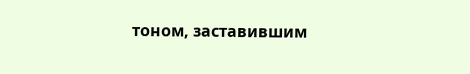тоном, заставившим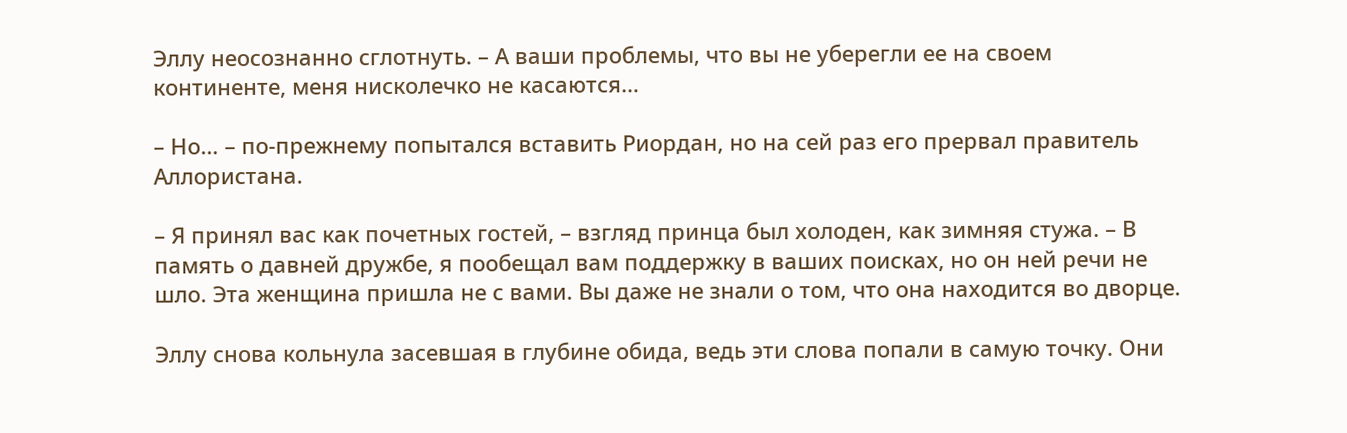Эллу неосознанно сглотнуть. – А ваши проблемы, что вы не уберегли ее на своем континенте, меня нисколечко не касаются…

– Но… – по-прежнему попытался вставить Риордан, но на сей раз его прервал правитель Аллористана.

– Я принял вас как почетных гостей, – взгляд принца был холоден, как зимняя стужа. – В память о давней дружбе, я пообещал вам поддержку в ваших поисках, но он ней речи не шло. Эта женщина пришла не с вами. Вы даже не знали о том, что она находится во дворце.

Эллу снова кольнула засевшая в глубине обида, ведь эти слова попали в самую точку. Они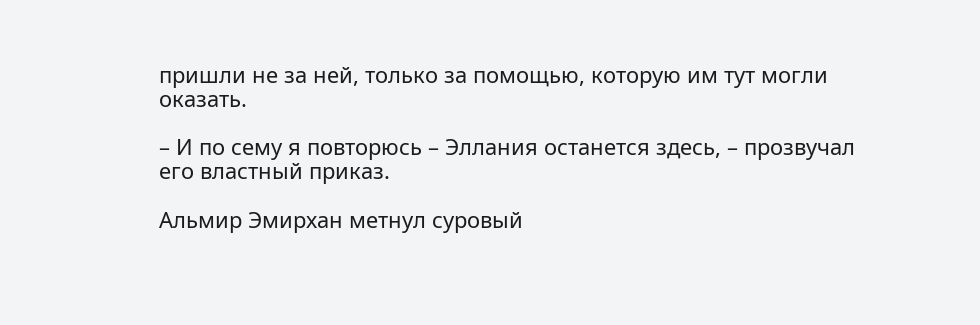пришли не за ней, только за помощью, которую им тут могли оказать.

– И по сему я повторюсь – Эллания останется здесь, – прозвучал его властный приказ.

Альмир Эмирхан метнул суровый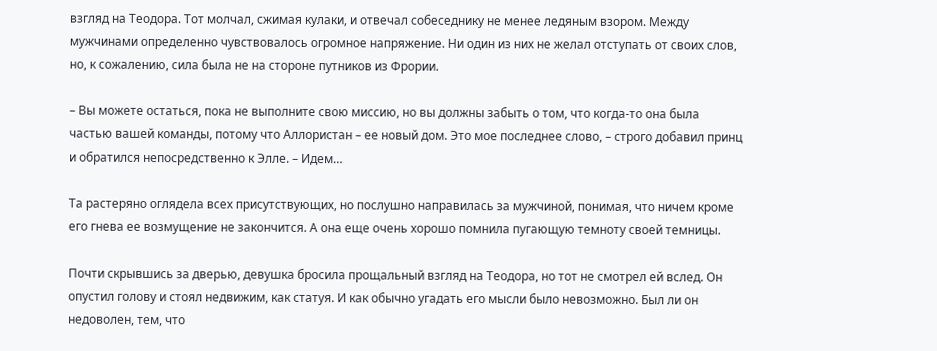взгляд на Теодора. Тот молчал, сжимая кулаки, и отвечал собеседнику не менее ледяным взором. Между мужчинами определенно чувствовалось огромное напряжение. Ни один из них не желал отступать от своих слов, но, к сожалению, сила была не на стороне путников из Фрории.

– Вы можете остаться, пока не выполните свою миссию, но вы должны забыть о том, что когда-то она была частью вашей команды, потому что Аллористан – ее новый дом. Это мое последнее слово, – строго добавил принц и обратился непосредственно к Элле. – Идем…

Та растеряно оглядела всех присутствующих, но послушно направилась за мужчиной, понимая, что ничем кроме его гнева ее возмущение не закончится. А она еще очень хорошо помнила пугающую темноту своей темницы.

Почти скрывшись за дверью, девушка бросила прощальный взгляд на Теодора, но тот не смотрел ей вслед. Он опустил голову и стоял недвижим, как статуя. И как обычно угадать его мысли было невозможно. Был ли он недоволен, тем, что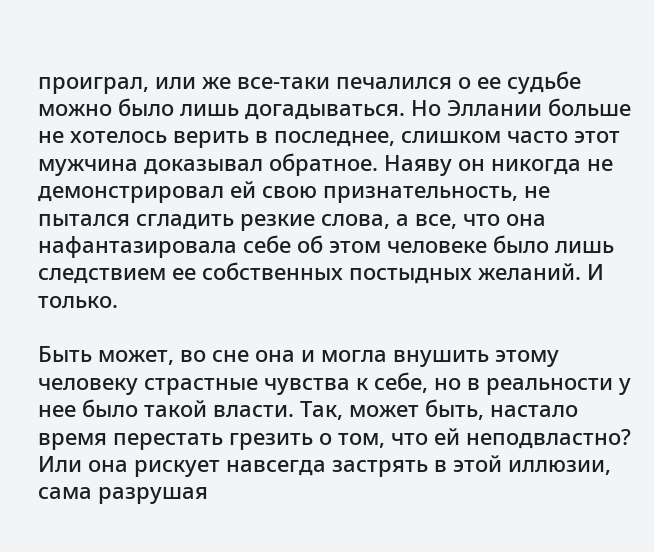проиграл, или же все-таки печалился о ее судьбе можно было лишь догадываться. Но Эллании больше не хотелось верить в последнее, слишком часто этот мужчина доказывал обратное. Наяву он никогда не демонстрировал ей свою признательность, не пытался сгладить резкие слова, а все, что она нафантазировала себе об этом человеке было лишь следствием ее собственных постыдных желаний. И только.

Быть может, во сне она и могла внушить этому человеку страстные чувства к себе, но в реальности у нее было такой власти. Так, может быть, настало время перестать грезить о том, что ей неподвластно? Или она рискует навсегда застрять в этой иллюзии, сама разрушая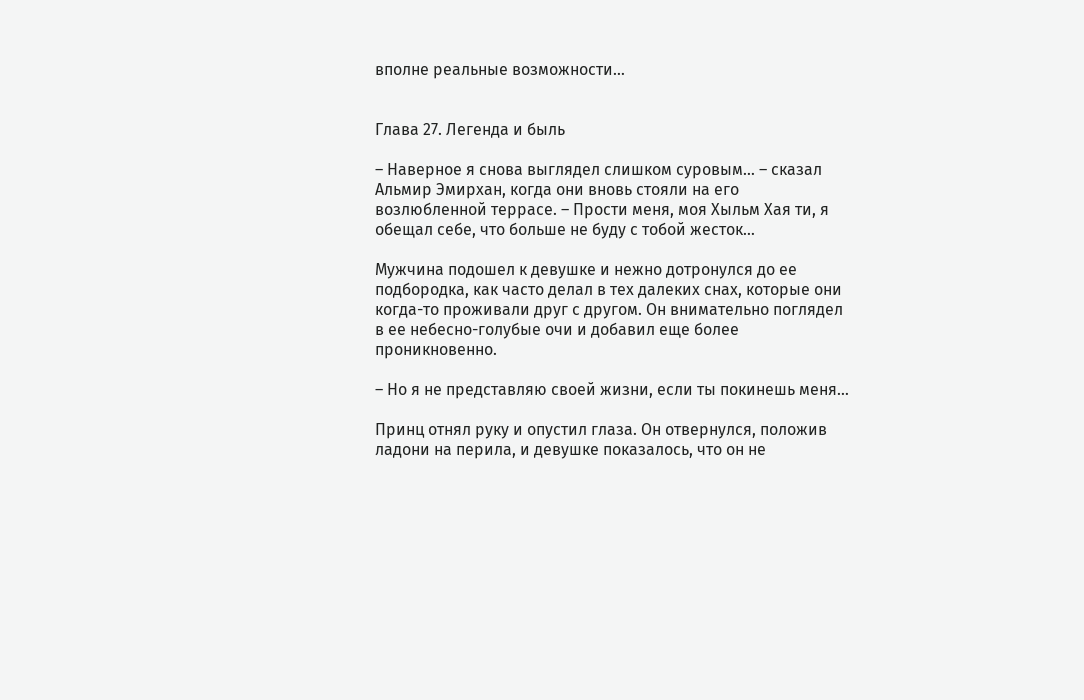вполне реальные возможности…


Глава 27. Легенда и быль

– Наверное я снова выглядел слишком суровым… – сказал Альмир Эмирхан, когда они вновь стояли на его возлюбленной террасе. – Прости меня, моя Хыльм Хая ти, я обещал себе, что больше не буду с тобой жесток…

Мужчина подошел к девушке и нежно дотронулся до ее подбородка, как часто делал в тех далеких снах, которые они когда-то проживали друг с другом. Он внимательно поглядел в ее небесно-голубые очи и добавил еще более проникновенно.

– Но я не представляю своей жизни, если ты покинешь меня…

Принц отнял руку и опустил глаза. Он отвернулся, положив ладони на перила, и девушке показалось, что он не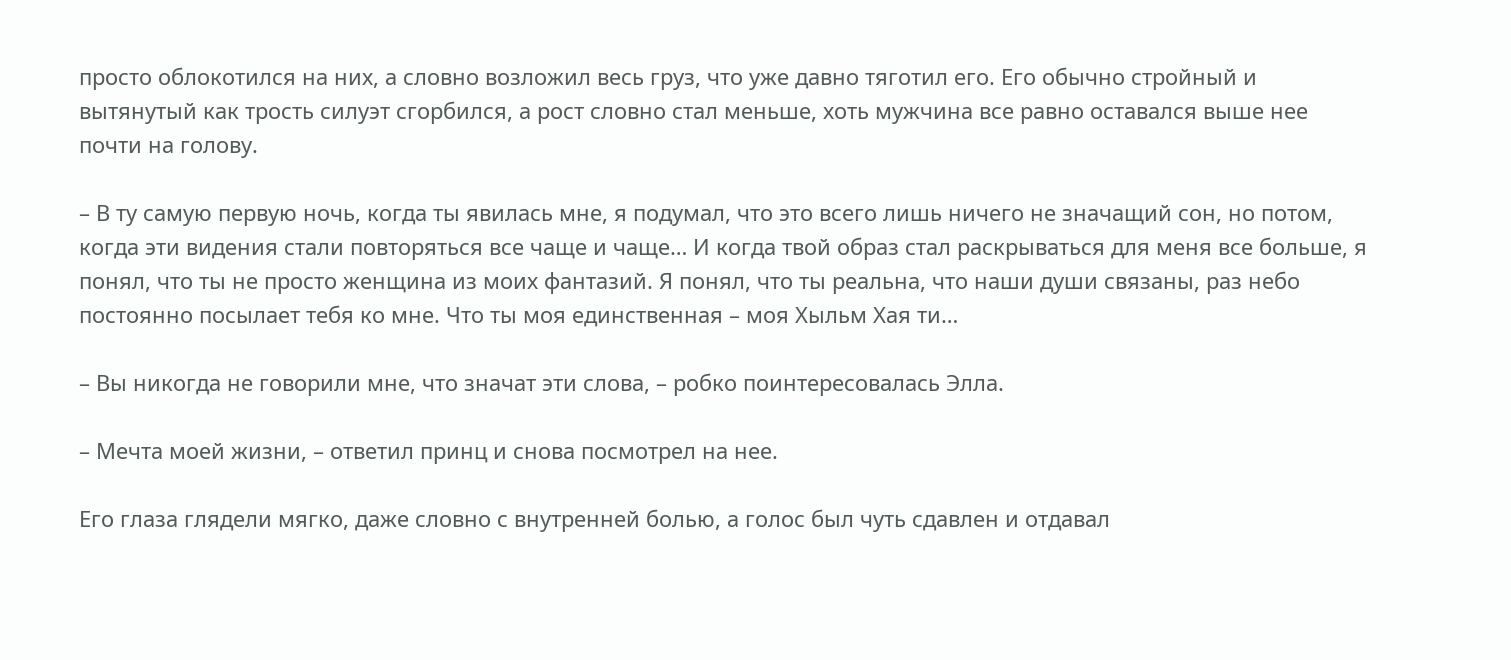просто облокотился на них, а словно возложил весь груз, что уже давно тяготил его. Его обычно стройный и вытянутый как трость силуэт сгорбился, а рост словно стал меньше, хоть мужчина все равно оставался выше нее почти на голову.

– В ту самую первую ночь, когда ты явилась мне, я подумал, что это всего лишь ничего не значащий сон, но потом, когда эти видения стали повторяться все чаще и чаще… И когда твой образ стал раскрываться для меня все больше, я понял, что ты не просто женщина из моих фантазий. Я понял, что ты реальна, что наши души связаны, раз небо постоянно посылает тебя ко мне. Что ты моя единственная – моя Хыльм Хая ти…

– Вы никогда не говорили мне, что значат эти слова, – робко поинтересовалась Элла.

– Мечта моей жизни, – ответил принц и снова посмотрел на нее.

Его глаза глядели мягко, даже словно с внутренней болью, а голос был чуть сдавлен и отдавал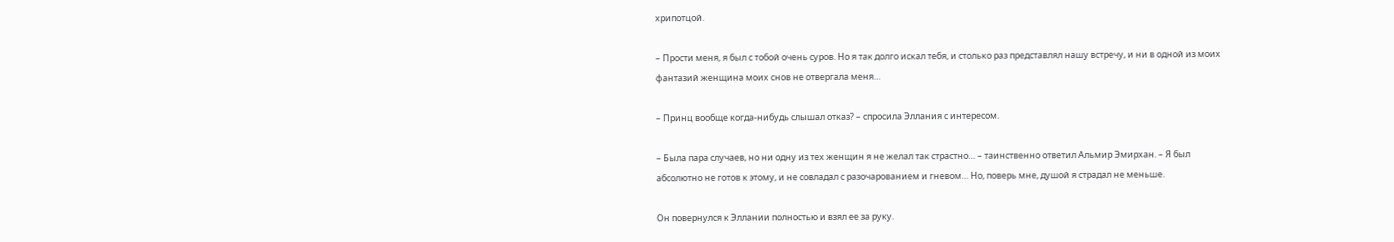хрипотцой.

– Прости меня, я был с тобой очень суров. Но я так долго искал тебя, и столько раз представлял нашу встречу, и ни в одной из моих фантазий женщина моих снов не отвергала меня…

– Принц вообще когда-нибудь слышал отказ? – спросила Эллания с интересом.

– Была пара случаев, но ни одну из тех женщин я не желал так страстно… – таинственно ответил Альмир Эмирхан. – Я был абсолютно не готов к этому, и не совладал с разочарованием и гневом… Но, поверь мне, душой я страдал не меньше.

Он повернулся к Эллании полностью и взял ее за руку.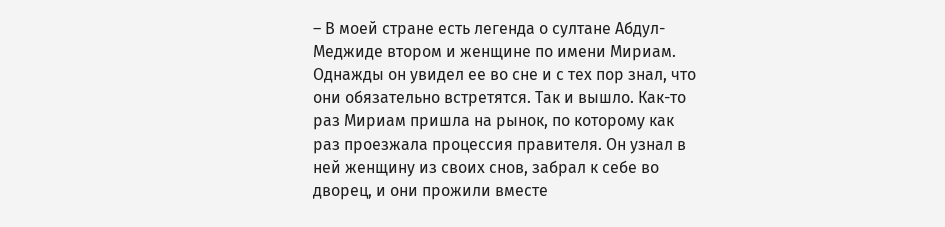– В моей стране есть легенда о султане Абдул-Меджиде втором и женщине по имени Мириам. Однажды он увидел ее во сне и с тех пор знал, что они обязательно встретятся. Так и вышло. Как-то раз Мириам пришла на рынок, по которому как раз проезжала процессия правителя. Он узнал в ней женщину из своих снов, забрал к себе во дворец, и они прожили вместе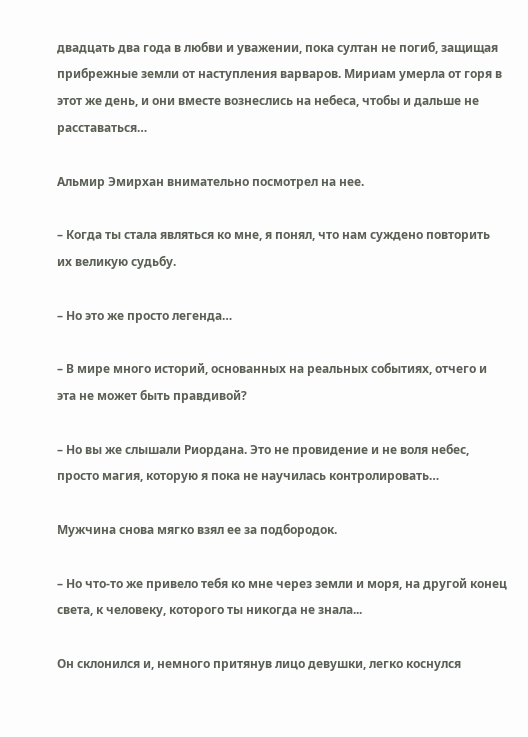двадцать два года в любви и уважении, пока султан не погиб, защищая прибрежные земли от наступления варваров. Мириам умерла от горя в этот же день, и они вместе вознеслись на небеса, чтобы и дальше не расставаться…

Альмир Эмирхан внимательно посмотрел на нее.

– Когда ты стала являться ко мне, я понял, что нам суждено повторить их великую судьбу.

– Но это же просто легенда…

– В мире много историй, основанных на реальных событиях, отчего и эта не может быть правдивой?

– Но вы же слышали Риордана. Это не провидение и не воля небес, просто магия, которую я пока не научилась контролировать…

Мужчина снова мягко взял ее за подбородок.

– Но что-то же привело тебя ко мне через земли и моря, на другой конец света, к человеку, которого ты никогда не знала...

Он склонился и, немного притянув лицо девушки, легко коснулся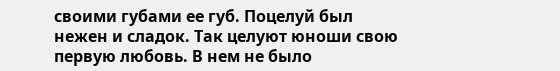своими губами ее губ. Поцелуй был нежен и сладок. Так целуют юноши свою первую любовь. В нем не было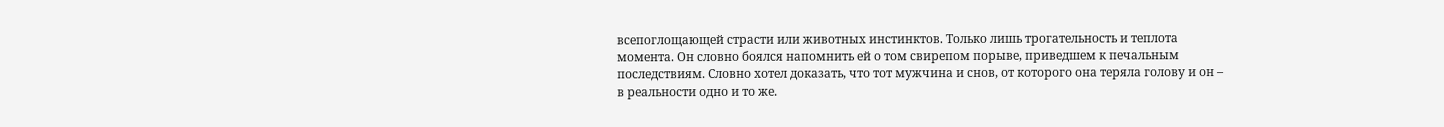всепоглощающей страсти или животных инстинктов. Только лишь трогательность и теплота момента. Он словно боялся напомнить ей о том свирепом порыве, приведшем к печальным последствиям. Словно хотел доказать, что тот мужчина и снов, от которого она теряла голову и он – в реальности одно и то же.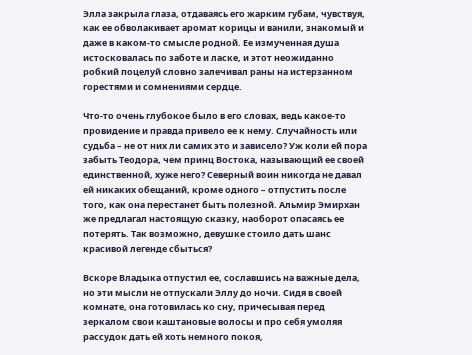Элла закрыла глаза, отдаваясь его жарким губам, чувствуя, как ее обволакивает аромат корицы и ванили, знакомый и даже в каком-то смысле родной. Ее измученная душа истосковалась по заботе и ласке, и этот неожиданно робкий поцелуй словно залечивал раны на истерзанном горестями и сомнениями сердце.

Что-то очень глубокое было в его словах, ведь какое-то провидение и правда привело ее к нему. Случайность или судьба – не от них ли самих это и зависело? Уж коли ей пора забыть Теодора, чем принц Востока, называющий ее своей единственной, хуже него? Северный воин никогда не давал ей никаких обещаний, кроме одного – отпустить после того, как она перестанет быть полезной. Альмир Эмирхан же предлагал настоящую сказку, наоборот опасаясь ее потерять. Так возможно, девушке стоило дать шанс красивой легенде сбыться?

Вскоре Владыка отпустил ее, сославшись на важные дела, но эти мысли не отпускали Эллу до ночи. Сидя в своей комнате, она готовилась ко сну, причесывая перед зеркалом свои каштановые волосы и про себя умоляя рассудок дать ей хоть немного покоя,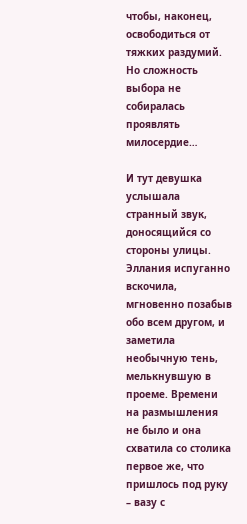чтобы, наконец, освободиться от тяжких раздумий. Но сложность выбора не собиралась проявлять милосердие…

И тут девушка услышала странный звук, доносящийся со стороны улицы. Эллания испуганно вскочила, мгновенно позабыв обо всем другом, и заметила необычную тень, мелькнувшую в проеме. Времени на размышления не было и она схватила со столика первое же, что пришлось под руку – вазу с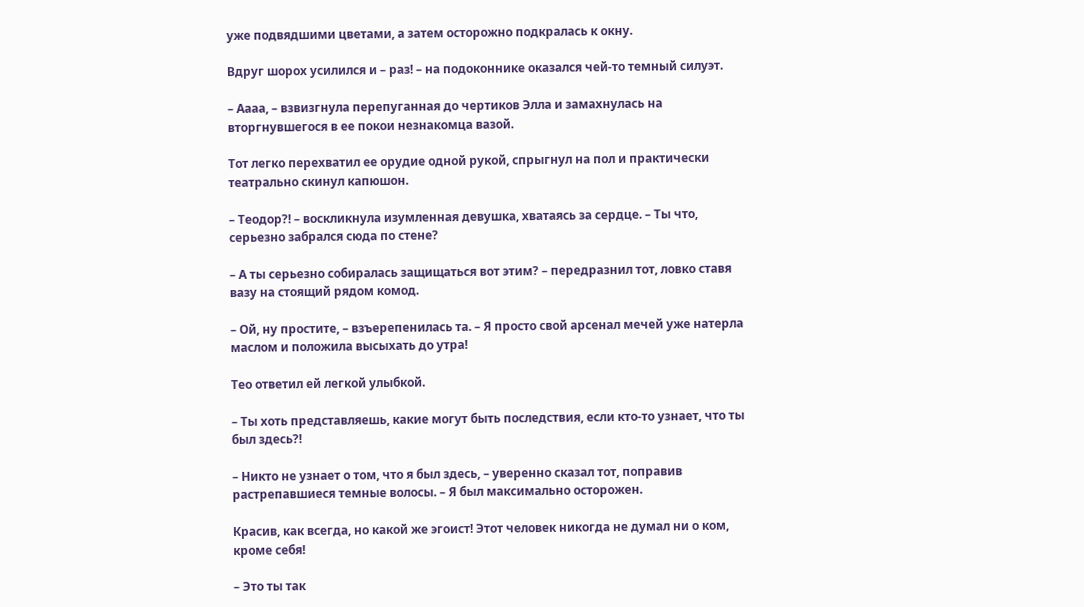уже подвядшими цветами, а затем осторожно подкралась к окну.

Вдруг шорох усилился и – раз! – на подоконнике оказался чей-то темный силуэт.

– Аааа, – взвизгнула перепуганная до чертиков Элла и замахнулась на вторгнувшегося в ее покои незнакомца вазой.

Тот легко перехватил ее орудие одной рукой, спрыгнул на пол и практически театрально скинул капюшон.

– Теодор?! – воскликнула изумленная девушка, хватаясь за сердце. – Ты что, серьезно забрался сюда по стене?

– А ты серьезно собиралась защищаться вот этим? – передразнил тот, ловко ставя вазу на стоящий рядом комод.

– Ой, ну простите, – взъерепенилась та. – Я просто свой арсенал мечей уже натерла маслом и положила высыхать до утра!

Тео ответил ей легкой улыбкой.

– Ты хоть представляешь, какие могут быть последствия, если кто-то узнает, что ты был здесь?!

– Никто не узнает о том, что я был здесь, – уверенно сказал тот, поправив растрепавшиеся темные волосы. – Я был максимально осторожен.

Красив, как всегда, но какой же эгоист! Этот человек никогда не думал ни о ком, кроме себя!

– Это ты так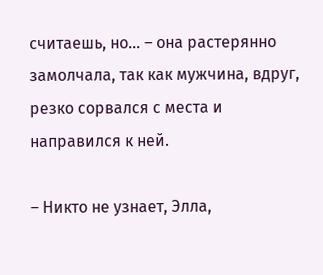считаешь, но… – она растерянно замолчала, так как мужчина, вдруг, резко сорвался с места и направился к ней.

– Никто не узнает, Элла,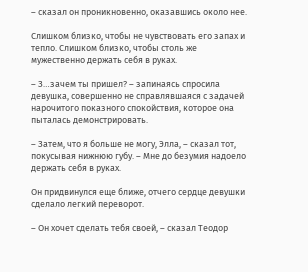– сказал он проникновенно, оказавшись около нее.

Слишком близко, чтобы не чувствовать его запах и тепло. Слишком близко, чтобы столь же мужественно держать себя в руках.

– З…зачем ты пришел? – запинаясь спросила девушка, совершенно не справлявшаяся с задачей нарочитого показного спокойствия, которое она пыталась демонстрировать.

– Затем, что я больше не могу, Элла, – сказал тот, покусывая нижнюю губу. – Мне до безумия надоело держать себя в руках.

Он придвинулся еще ближе, отчего сердце девушки сделало легкий переворот.

– Он хочет сделать тебя своей, – сказал Теодор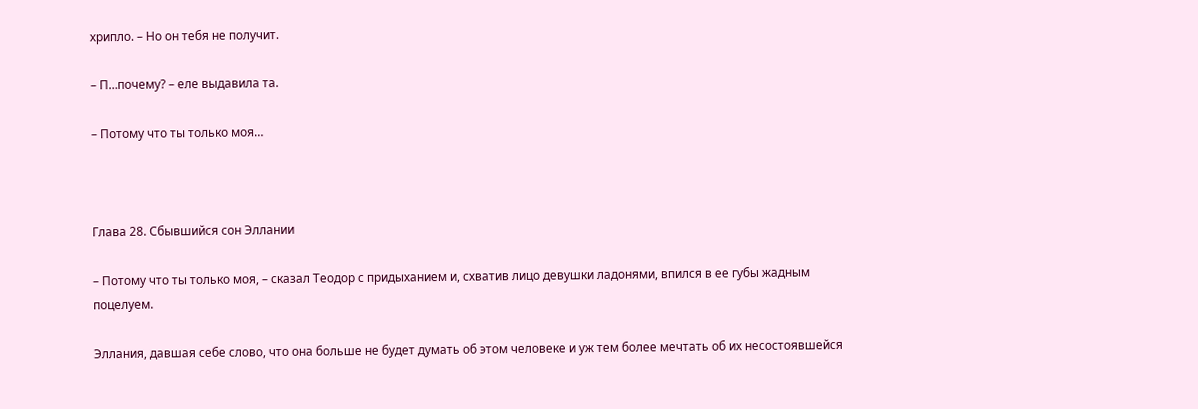хрипло. – Но он тебя не получит.

– П…почему? – еле выдавила та.

– Потому что ты только моя…



Глава 28. Сбывшийся сон Эллании

– Потому что ты только моя, – сказал Теодор с придыханием и, схватив лицо девушки ладонями, впился в ее губы жадным поцелуем.

Эллания, давшая себе слово, что она больше не будет думать об этом человеке и уж тем более мечтать об их несостоявшейся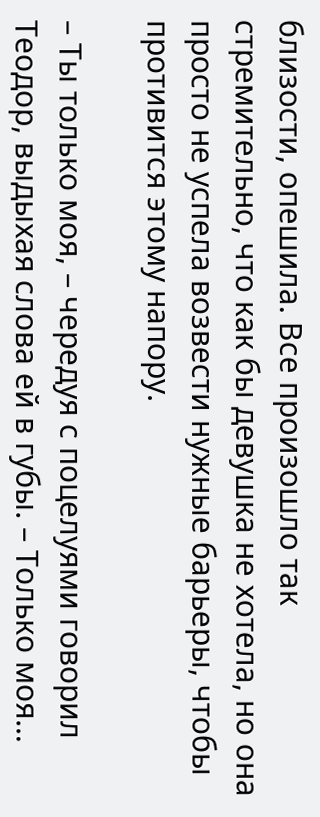близости, опешила. Все произошло так стремительно, что как бы девушка не хотела, но она просто не успела возвести нужные барьеры, чтобы противится этому напору.

– Ты только моя, – чередуя с поцелуями говорил Теодор, выдыхая слова ей в губы. – Только моя…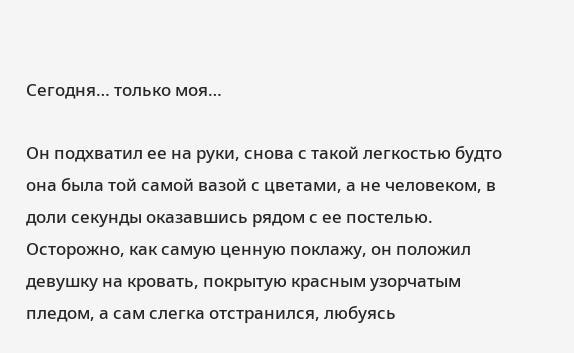Сегодня… только моя…

Он подхватил ее на руки, снова с такой легкостью будто она была той самой вазой с цветами, а не человеком, в доли секунды оказавшись рядом с ее постелью. Осторожно, как самую ценную поклажу, он положил девушку на кровать, покрытую красным узорчатым пледом, а сам слегка отстранился, любуясь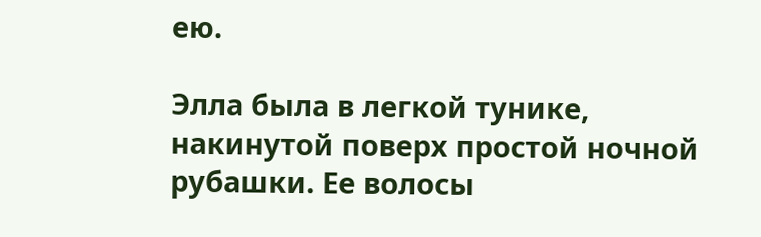ею.

Элла была в легкой тунике, накинутой поверх простой ночной рубашки. Ее волосы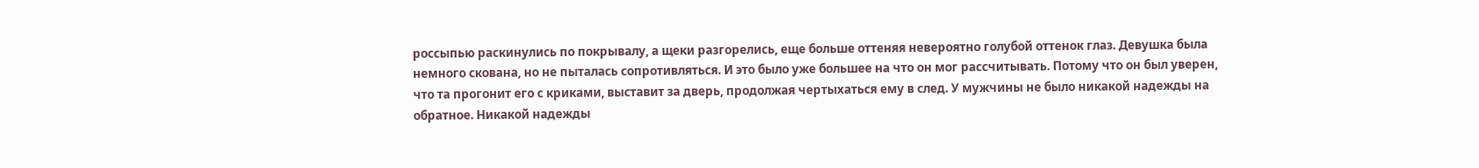россыпью раскинулись по покрывалу, а щеки разгорелись, еще больше оттеняя невероятно голубой оттенок глаз. Девушка была немного скована, но не пыталась сопротивляться. И это было уже большее на что он мог рассчитывать. Потому что он был уверен, что та прогонит его с криками, выставит за дверь, продолжая чертыхаться ему в след. У мужчины не было никакой надежды на обратное. Никакой надежды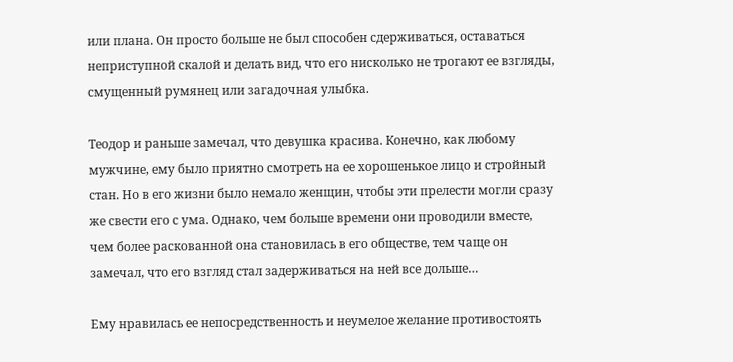или плана. Он просто больше не был способен сдерживаться, оставаться неприступной скалой и делать вид, что его нисколько не трогают ее взгляды, смущенный румянец или загадочная улыбка.

Теодор и раньше замечал, что девушка красива. Конечно, как любому мужчине, ему было приятно смотреть на ее хорошенькое лицо и стройный стан. Но в его жизни было немало женщин, чтобы эти прелести могли сразу же свести его с ума. Однако, чем больше времени они проводили вместе, чем более раскованной она становилась в его обществе, тем чаще он замечал, что его взгляд стал задерживаться на ней все дольше…

Ему нравилась ее непосредственность и неумелое желание противостоять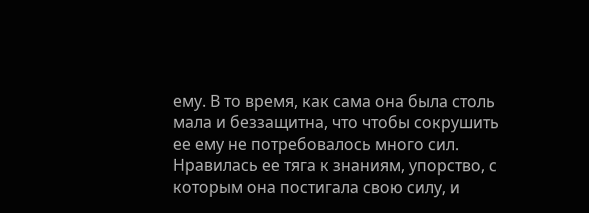ему. В то время, как сама она была столь мала и беззащитна, что чтобы сокрушить ее ему не потребовалось много сил. Нравилась ее тяга к знаниям, упорство, с которым она постигала свою силу, и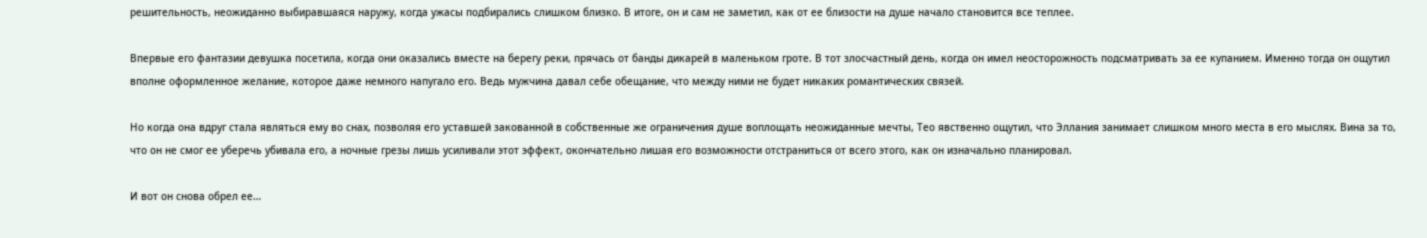решительность, неожиданно выбиравшаяся наружу, когда ужасы подбирались слишком близко. В итоге, он и сам не заметил, как от ее близости на душе начало становится все теплее.

Впервые его фантазии девушка посетила, когда они оказались вместе на берегу реки, прячась от банды дикарей в маленьком гроте. В тот злосчастный день, когда он имел неосторожность подсматривать за ее купанием. Именно тогда он ощутил вполне оформленное желание, которое даже немного напугало его. Ведь мужчина давал себе обещание, что между ними не будет никаких романтических связей.

Но когда она вдруг стала являться ему во снах, позволяя его уставшей закованной в собственные же ограничения душе воплощать неожиданные мечты, Тео явственно ощутил, что Эллания занимает слишком много места в его мыслях. Вина за то, что он не смог ее уберечь убивала его, а ночные грезы лишь усиливали этот эффект, окончательно лишая его возможности отстраниться от всего этого, как он изначально планировал.

И вот он снова обрел ее…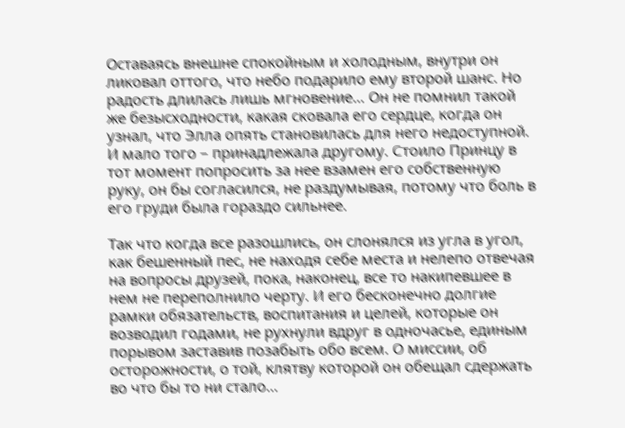Оставаясь внешне спокойным и холодным, внутри он ликовал оттого, что небо подарило ему второй шанс. Но радость длилась лишь мгновение… Он не помнил такой же безысходности, какая сковала его сердце, когда он узнал, что Элла опять становилась для него недоступной. И мало того – принадлежала другому. Стоило Принцу в тот момент попросить за нее взамен его собственную руку, он бы согласился, не раздумывая, потому что боль в его груди была гораздо сильнее.

Так что когда все разошлись, он слонялся из угла в угол, как бешенный пес, не находя себе места и нелепо отвечая на вопросы друзей, пока, наконец, все то накипевшее в нем не переполнило черту. И его бесконечно долгие рамки обязательств, воспитания и целей, которые он возводил годами, не рухнули вдруг в одночасье, единым порывом заставив позабыть обо всем. О миссии, об осторожности, о той, клятву которой он обещал сдержать во что бы то ни стало…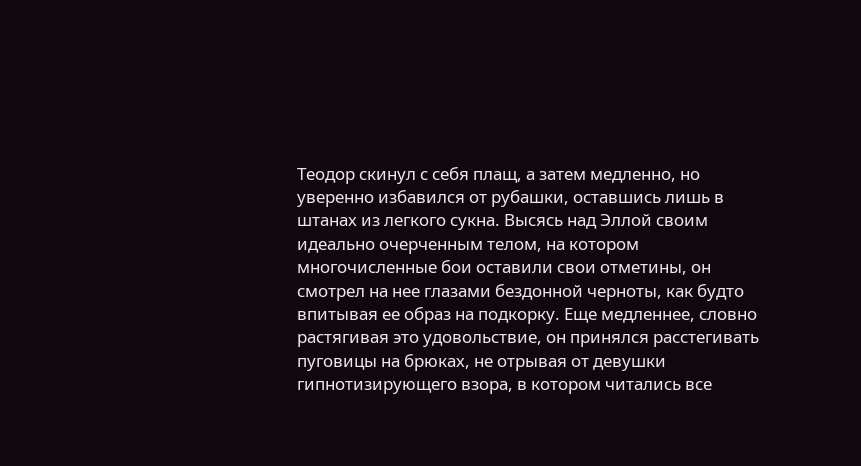Теодор скинул с себя плащ, а затем медленно, но уверенно избавился от рубашки, оставшись лишь в штанах из легкого сукна. Высясь над Эллой своим идеально очерченным телом, на котором многочисленные бои оставили свои отметины, он смотрел на нее глазами бездонной черноты, как будто впитывая ее образ на подкорку. Еще медленнее, словно растягивая это удовольствие, он принялся расстегивать пуговицы на брюках, не отрывая от девушки гипнотизирующего взора, в котором читались все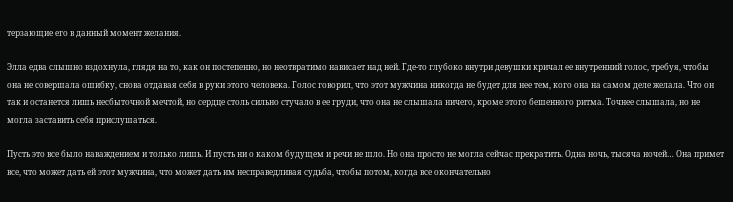терзающие его в данный момент желания.

Элла едва слышно вздохнула, глядя на то, как он постепенно, но неотвратимо нависает над ней. Где-то глубоко внутри девушки кричал ее внутренний голос, требуя, чтобы она не совершала ошибку, снова отдавая себя в руки этого человека. Голос говорил, что этот мужчина никогда не будет для нее тем, кого она на самом деле желала. Что он так и останется лишь несбыточной мечтой, но сердце столь сильно стучало в ее груди, что она не слышала ничего, кроме этого бешенного ритма. Точнее слышала, но не могла заставить себя прислушаться.

Пусть это все было наваждением и только лишь. И пусть ни о каком будущем и речи не шло. Но она просто не могла сейчас прекратить. Одна ночь, тысяча ночей… Она примет все, что может дать ей этот мужчина, что может дать им несправедливая судьба, чтобы потом, когда все окончательно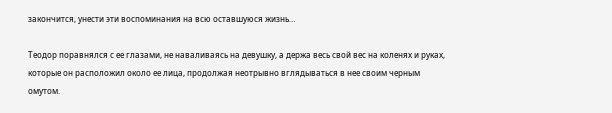закончится, унести эти воспоминания на всю оставшуюся жизнь…

Теодор поравнялся с ее глазами, не наваливаясь на девушку, а держа весь свой вес на коленях и руках, которые он расположил около ее лица, продолжая неотрывно вглядываться в нее своим черным омутом.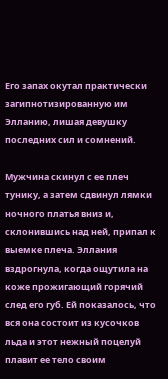Его запах окутал практически загипнотизированную им Элланию, лишая девушку последних сил и сомнений.

Мужчина скинул с ее плеч тунику, а затем сдвинул лямки ночного платья вниз и, склонившись над ней, припал к выемке плеча. Эллания вздрогнула, когда ощутила на коже прожигающий горячий след его губ. Ей показалось, что вся она состоит из кусочков льда и этот нежный поцелуй плавит ее тело своим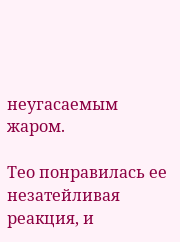неугасаемым жаром.

Тео понравилась ее незатейливая реакция, и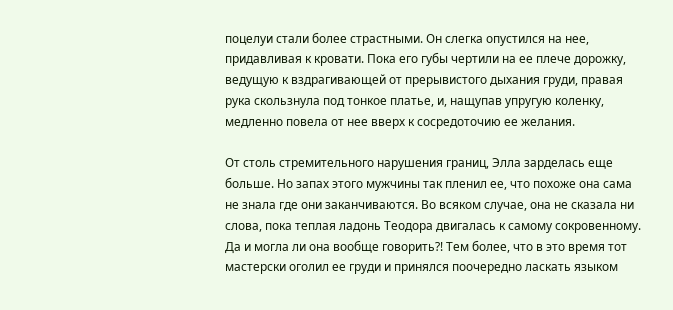поцелуи стали более страстными. Он слегка опустился на нее, придавливая к кровати. Пока его губы чертили на ее плече дорожку, ведущую к вздрагивающей от прерывистого дыхания груди, правая рука скользнула под тонкое платье, и, нащупав упругую коленку, медленно повела от нее вверх к сосредоточию ее желания.

От столь стремительного нарушения границ, Элла зарделась еще больше. Но запах этого мужчины так пленил ее, что похоже она сама не знала где они заканчиваются. Во всяком случае, она не сказала ни слова, пока теплая ладонь Теодора двигалась к самому сокровенному. Да и могла ли она вообще говорить?! Тем более, что в это время тот мастерски оголил ее груди и принялся поочередно ласкать языком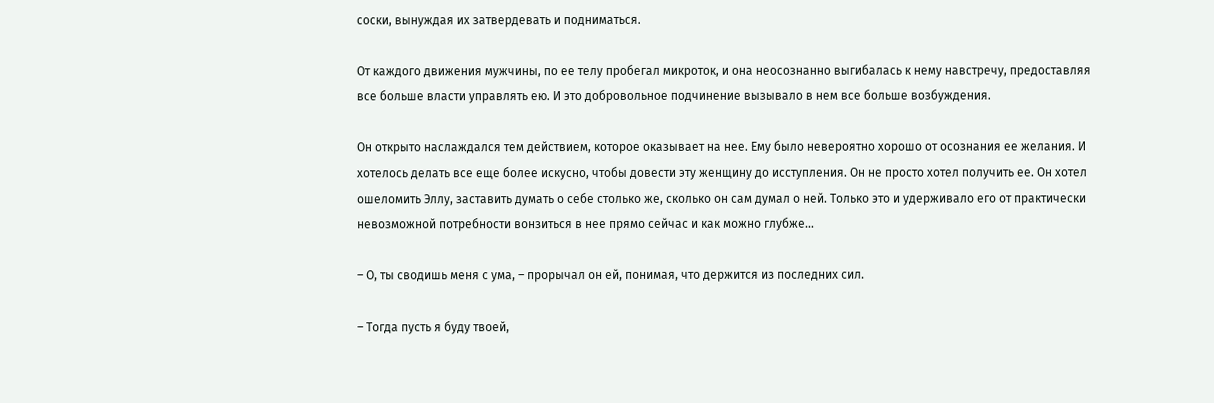соски, вынуждая их затвердевать и подниматься.

От каждого движения мужчины, по ее телу пробегал микроток, и она неосознанно выгибалась к нему навстречу, предоставляя все больше власти управлять ею. И это добровольное подчинение вызывало в нем все больше возбуждения.

Он открыто наслаждался тем действием, которое оказывает на нее. Ему было невероятно хорошо от осознания ее желания. И хотелось делать все еще более искусно, чтобы довести эту женщину до исступления. Он не просто хотел получить ее. Он хотел ошеломить Эллу, заставить думать о себе столько же, сколько он сам думал о ней. Только это и удерживало его от практически невозможной потребности вонзиться в нее прямо сейчас и как можно глубже…

– О, ты сводишь меня с ума, – прорычал он ей, понимая, что держится из последних сил.

– Тогда пусть я буду твоей,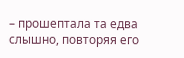– прошептала та едва слышно, повторяя его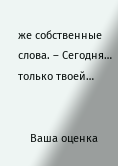же собственные слова. – Сегодня… только твоей…


    Ваша оценка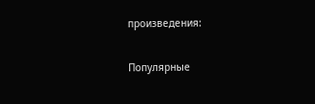произведения:

Популярные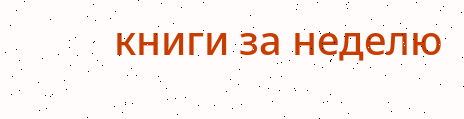книги за неделю